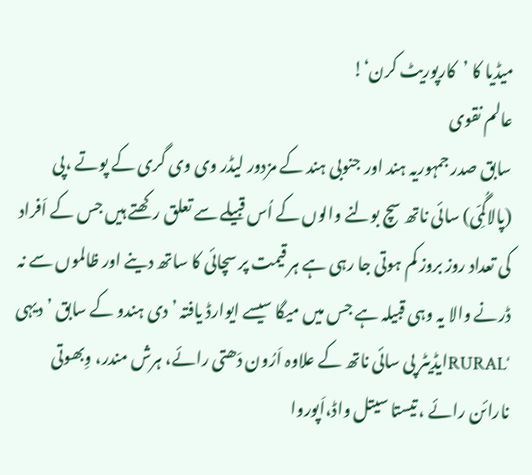میڈیا کا ’کارپوریٹ کرن‘!
عالم نقوی
سابق صدر جمہوریہ ہند اور جنوبی ہند کے مزدور لیڈر وی وی گری کے پوتے ،پی (پالاگُمِّی) سائی ناتھ سچ بولنے والوں کے اُس قبیلے سے تعلق رکھتے ہیں جس کے اَفراد کی تعداد روز بروز کم ہوتی جا رہی ہے ہر قیمت پر سچائی کا ساتھ دینے اور ظالموں سے نہ ڈرنے والا یہ وہی قبیلہ ہے جس میں میگا سیسے ایوارڈ یافتہ ’دی ہندو کے سابق ’دیہی ‘RURALایڈیٹر پی سائی ناتھ کے علاوہ اَرُون دَھتی رائے، ہرش مندر، وِبھوتی نارائن رائے ، تیستا سیتل واڈ،اَپوروا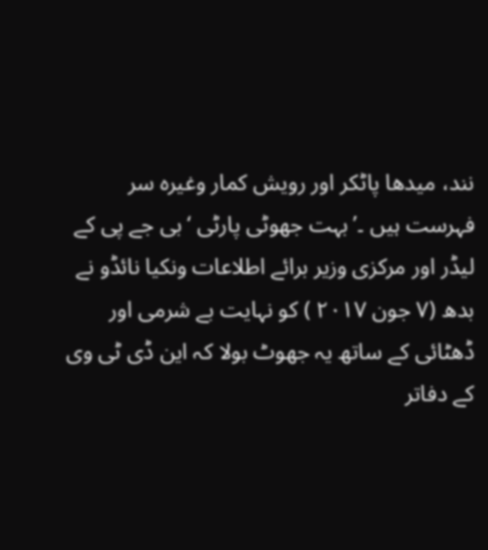نند، میدھا پاٹکر اور رویش کمار وغیرہ سر فہرست ہیں ۔’بہت جھوٹی پارٹی ‘بی جے پی کے لیڈر اور مرکزی وزیر برائے اطلاعات ونکیا نائڈو نے بدھ (۷ جون ۲۰۱۷ ) کو نہایت بے شرمی اور ڈھٹائی کے ساتھ یہ جھوٹ بولا کہ این ڈی ٹی وی کے دفاتر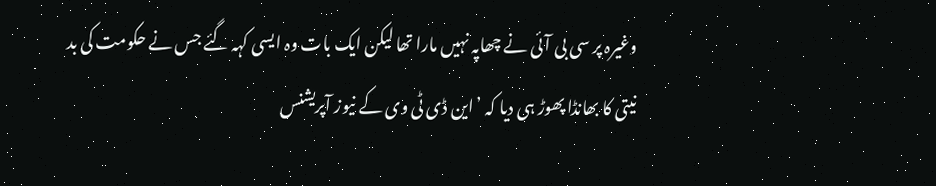وغیرہ پر سی بی آئی نے چھاپہ نہیں مارا تھا لیکن ایک بات وہ ایسی کہہ گئے جس نے حکومت کی بد نیتی کا بھانڈا پھوڑ ہی دیا کہ ’این ڈی ٹی وی کے نیوز آپریشنس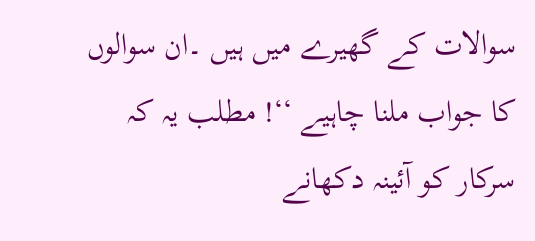سوالات کے گھیرے میں ہیں ۔ان سوالوں کا جواب ملنا چاہیے ‘‘! مطلب یہ کہ سرکار کو آئینہ دکھانے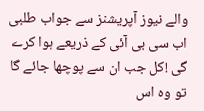والے نیوز آپریشنز سے جواب طلبی اب سی بی آئی کے ذریعے ہوا کرے گی !کل جب ان سے پوچھا جائے گا تو وہ اس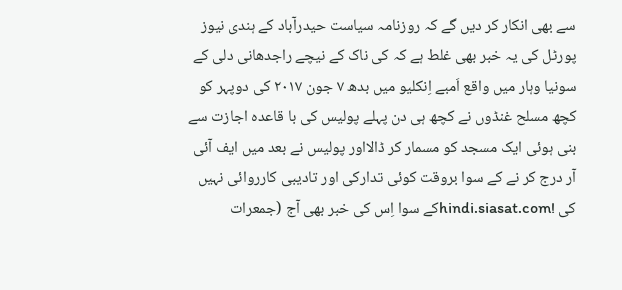سے بھی انکار کر دیں گے کہ روزنامہ سیاست حیدرآباد کے ہندی نیوز پورٹل کی یہ خبر بھی غلط ہے کہ کی ناک کے نیچے راجدھانی دلی کے سونیا وہار میں واقع اَمبے اِنکلیو میں بدھ ۷ جون ۲۰۱۷ کی دوپہر کو کچھ مسلح غنڈوں نے کچھ ہی دن پہلے پولیس کی با قاعدہ اجازت سے بنی ہوئی ایک مسجد کو مسمار کر ڈالااور پولیس نے بعد میں ایف آئی آر درج کر نے کے سوا بروقت کوئی تدارکی اور تادیبی کارروائی نہیں کی !hindi.siasat.comکے سوا اِس کی خبر بھی آج (جمعرات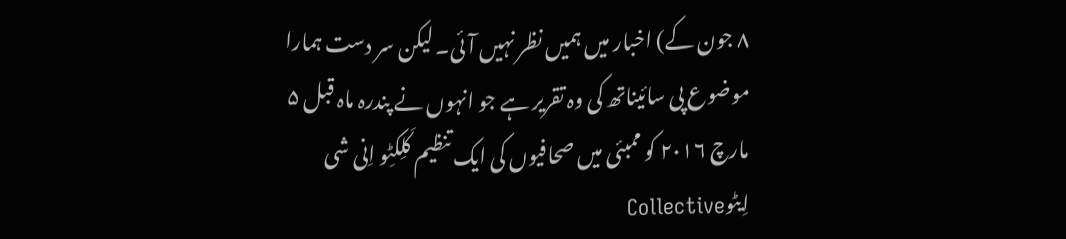۸ جون کے) اخبار میں ہمیں نظر نہیں آئی۔ لیکن سر دست ہمارا موضوع پی سائیناتھ کی وہ تقریر ہے جو انہوں نے پندرہ ماہ قبل ۵ مارچ ۲۰۱۶ کو ممبئی میں صحافیوں کی ایک تنظیم کَلِکٹِو اِنی شی اِیٹوCollective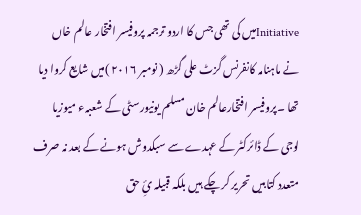Initiativeمیں کی تھی جس کا اردو ترجمہ پروفیسر افتخار عالم خاں نے ماہنامہ کانفرنس گزٹ علی گڑھ ( نومبر ۲۰۱۶ )میں شایع کروا دیا تھا ۔پروفیسر افتخارعالم خان مسلم یونیورسٹی کے شعبہء میوزیا لوجی کے ڈائرکٹر کے عہدے سے سبکدوش ہونے کے بعد نہ صرف متعدد کتابیں تحریر کر چکے ہیں بلکہ قبیلہ ئِ حق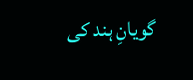گویانِ ہند کی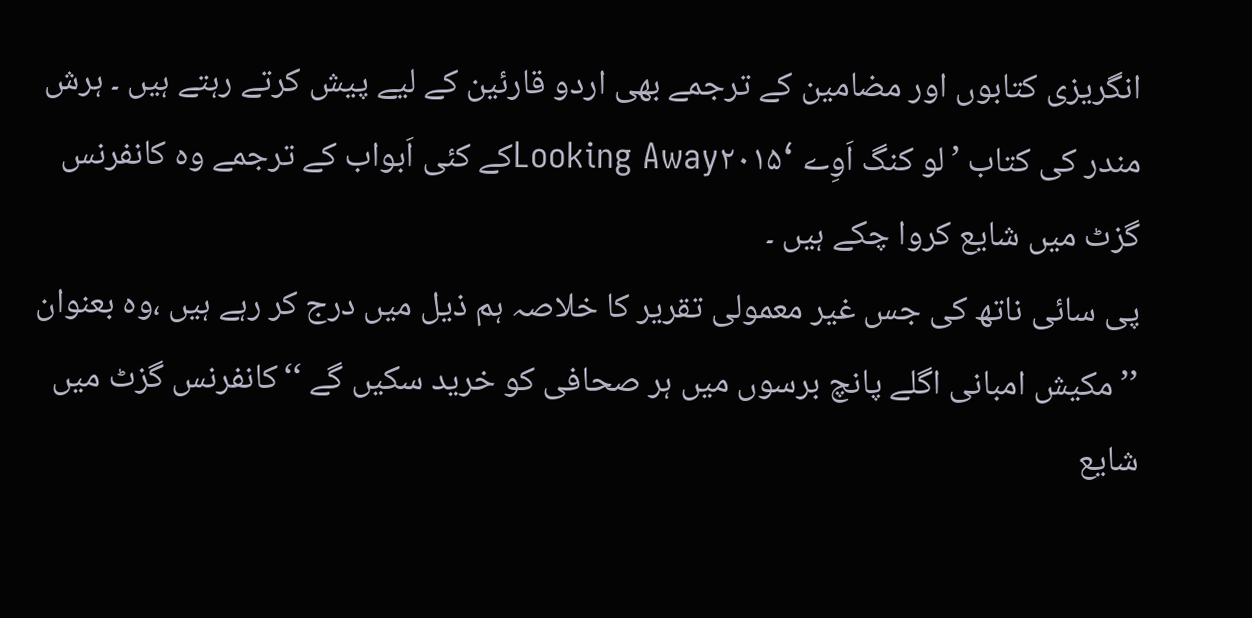انگریزی کتابوں اور مضامین کے ترجمے بھی اردو قارئین کے لیے پیش کرتے رہتے ہیں ۔ ہرش مندر کی کتاب ’لو کنگ اَوِے ‘Looking Away۲۰۱۵کے کئی اَبواب کے ترجمے وہ کانفرنس گزٹ میں شایع کروا چکے ہیں ۔
پی سائی ناتھ کی جس غیر معمولی تقریر کا خلاصہ ہم ذیل میں درج کر رہے ہیں ،وہ بعنوان ’’مکیش امبانی اگلے پانچ برسوں میں ہر صحافی کو خرید سکیں گے ‘‘کانفرنس گزٹ میں شایع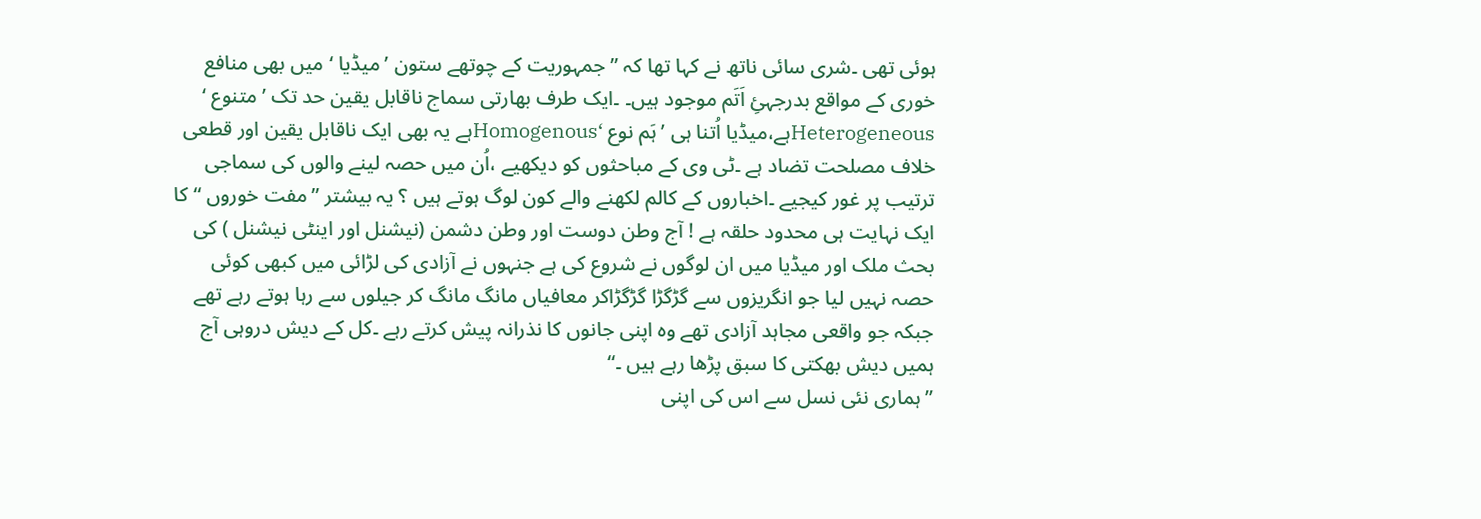ہوئی تھی ۔شری سائی ناتھ نے کہا تھا کہ ’’جمہوریت کے چوتھے ستون ’میڈیا ‘ میں بھی منافع خوری کے مواقع بدرجہئِ اَتَم موجود ہیں۔ ۔ایک طرف بھارتی سماج ناقابل یقین حد تک ’متنوع ‘ Heterogeneousہے،میڈیا اُتنا ہی ’ہَم نوع ‘Homogenousہے یہ بھی ایک ناقابل یقین اور قطعی خلاف مصلحت تضاد ہے ۔ٹی وی کے مباحثوں کو دیکھیے ،اُن میں حصہ لینے والوں کی سماجی ترتیب پر غور کیجیے ۔اخباروں کے کالم لکھنے والے کون لوگ ہوتے ہیں ؟ یہ بیشتر ’’مفت خوروں ‘‘ کا ایک نہایت ہی محدود حلقہ ہے ! آج وطن دوست اور وطن دشمن (نیشنل اور اینٹی نیشنل ) کی بحث ملک اور میڈیا میں ان لوگوں نے شروع کی ہے جنہوں نے آزادی کی لڑائی میں کبھی کوئی حصہ نہیں لیا جو انگریزوں سے گڑگڑا گڑگڑاکر معافیاں مانگ مانگ کر جیلوں سے رہا ہوتے رہے تھے جبکہ جو واقعی مجاہد آزادی تھے وہ اپنی جانوں کا نذرانہ پیش کرتے رہے ۔کل کے دیش دروہی آج ہمیں دیش بھکتی کا سبق پڑھا رہے ہیں ۔‘‘
’’ ہماری نئی نسل سے اس کی اپنی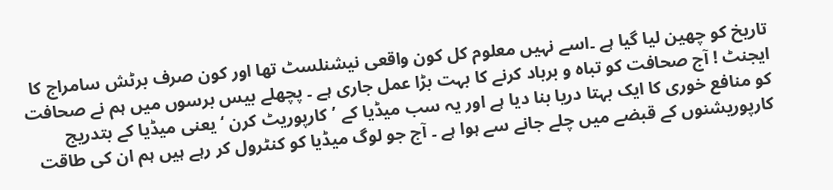تاریخ کو چھین لیا گیا ہے ۔اسے نہیں معلوم کل کون واقعی نیشنلسٹ تھا اور کون صرف برٹش سامراج کا ایجنٹ ! آج صحافت کو تباہ و برباد کرنے کا بہت بڑا عمل جاری ہے ۔ پچھلے بیس برسوں میں ہم نے صحافت کو منافع خوری کا ایک بہتا دریا بنا دیا ہے اور یہ سب میڈیا کے ’کارپوریٹ کرن ‘ یعنی میڈیا کے بتدریج کارپوریشنوں کے قبضے میں چلے جانے سے ہوا ہے ۔ آج جو لوگ میڈیا کو کنٹرول کر رہے ہیں ہم ان کی طاقت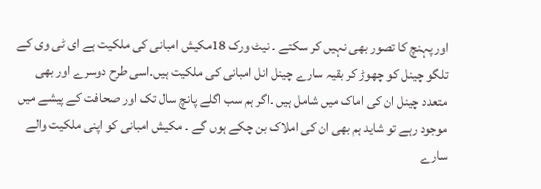اور پہنچ کا تصور بھی نہیں کر سکتے ۔ نیٹ ورک 18مکیش امبانی کی ملکیت ہے ای ٹی وی کے تلگو چینل کو چھوڑ کر بقیہ سارے چینل انل امبانی کی ملکیت ہیں۔اسی طرح دوسرے اور بھی متعدد چینل ان کی اماک میں شامل ہیں ۔اگر ہم سب اگلے پانچ سال تک اور صحافت کے پیشے میں موجود رہے تو شاید ہم بھی ان کی املاک بن چکے ہوں گے ۔ مکیش امبانی کو اپنی ملکیت والے سارے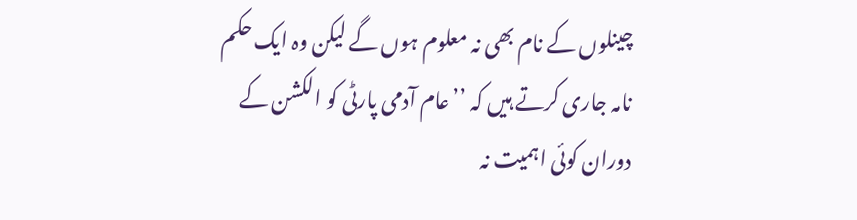چینلوں کے نام بھی نہ معلوم ہوں گے لیکن وہ ایک حکم نامہ جاری کرتے ہیں کہ ’’عام آدمی پارٹی کو الکشن کے دوران کوئی اہمیت نہ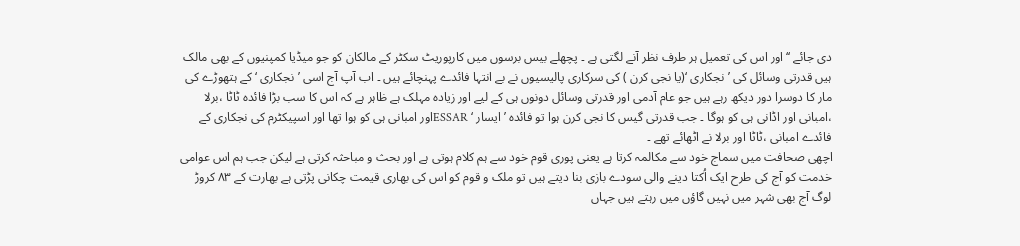دی جائے ‘‘ اور اس کی تعمیل ہر طرف نظر آنے لگتی ہے ۔ پچھلے بیس برسوں میں کارپوریٹ سکٹر کے مالکان کو جو میڈیا کمپنیوں کے بھی مالک ہیں قدرتی وسائل کی ’نجکاری ‘(یا نجی کرن ) کی سرکاری پالیسیوں نے بے انتہا فائدے پہنچائے ہیں ۔ اب آپ آج اسی ’نجکاری ‘ کے ہتھوڑے کی مار کا دوسرا دور دیکھ رہے ہیں جو عام آدمی اور قدرتی وسائل دونوں ہی کے لیے اور زیادہ مہلک ہے ظاہر ہے کہ اس کا سب بڑا فائدہ ٹاٹا ،برلا ،امبانی اور اڈانی ہی کو ہوگا ۔ جب قدرتی گیس کا نجی کرن ہوا تو فائدہ ’ایسار ‘ ESSARاور امبانی ہی کو ہوا تھا اور اسپیکٹرم کی نجکاری کے فائدے امبانی ،ٹاٹا اور برلا نے اٹھائے تھے ۔
اچھی صحافت میں سماج خود سے مکالمہ کرتا ہے یعنی پوری قوم خود سے ہم کلام ہوتی ہے اور بحث و مباحثہ کرتی ہے لیکن جب ہم اس عوامی خدمت کو آج کی طرح ایک اُکتا دینے والی سودے بازی بنا دیتے ہیں تو ملک و قوم کو اس کی بھاری قیمت چکانی پڑتی ہے بھارت کے ۸۳ کروڑ لوگ آج بھی شہر میں نہیں گاؤں میں رہتے ہیں جہاں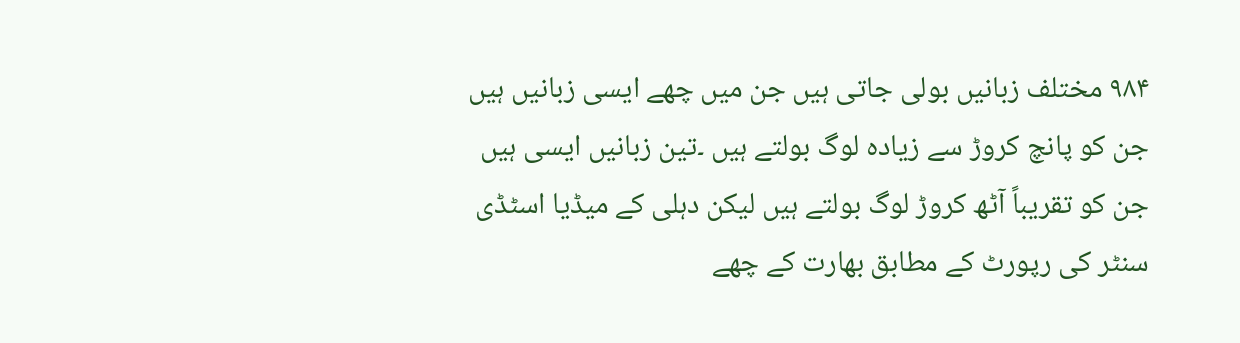۹۸۴ مختلف زبانیں بولی جاتی ہیں جن میں چھے ایسی زبانیں ہیں جن کو پانچ کروڑ سے زیادہ لوگ بولتے ہیں ۔تین زبانیں ایسی ہیں جن کو تقریباً آٹھ کروڑ لوگ بولتے ہیں لیکن دہلی کے میڈیا اسٹڈی سنٹر کی رپورٹ کے مطابق بھارت کے چھے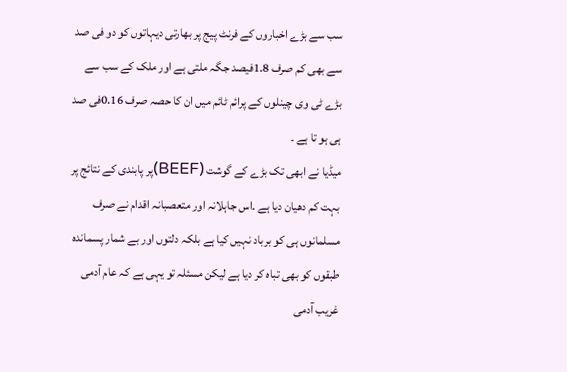سب سے بڑے اخباروں کے فرنٹ پیج پر بھارتی دیہاتوں کو دو فی صد سے بھی کم صرف 1.8فیصد جگہ ملتی ہے اور ملک کے سب سے بڑے ٹی وی چینلوں کے پرائم ٹائم میں ان کا حصہ صرف 0.16فی صد ہی ہو تا ہے ۔
میڈیا نے ابھی تک بڑے کے گوشت (BEEF)پر پابندی کے نتائج پر بہت کم دھیان دیا ہے ۔اس جاہلانہ اور متعصبانہ اقدام نے صرف مسلمانوں ہی کو برباد نہیں کیا ہے بلکہ دلتوں اور بے شمار پسماندہ طبقوں کو بھی تباہ کر دیا ہے لیکن مسئلہ تو یہی ہے کہ عام آدمی غریب آدمی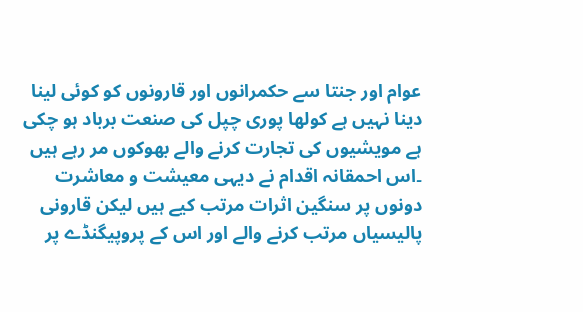عوام اور جنتا سے حکمرانوں اور قارونوں کو کوئی لینا دینا نہیں ہے کولھا پوری چپل کی صنعت برباد ہو چکی ہے مویشیوں کی تجارت کرنے والے بھوکوں مر رہے ہیں ۔اس احمقانہ اقدام نے دیہی معیشت و معاشرت دونوں پر سنگین اثرات مرتب کیے ہیں لیکن قارونی پالیسیاں مرتب کرنے والے اور اس کے پروپیگنڈے پر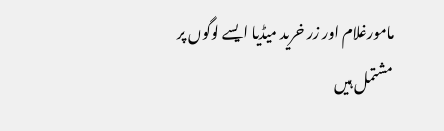مامورغلام اور زر خرید میڈیا ایسے لوگوں پر مشتمل ہیں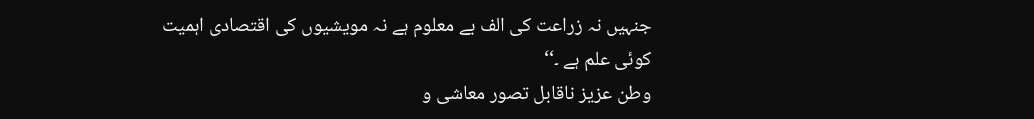جنہیں نہ زراعت کی الف بے معلوم ہے نہ مویشیوں کی اقتصادی اہمیت کوئی علم ہے ۔‘‘
وطن عزیز ناقابل تصور معاشی و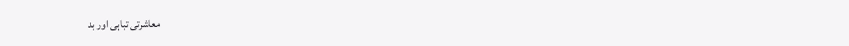معاشرتی تباہی اور بد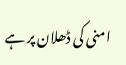امنی کی ڈھلان پر ہے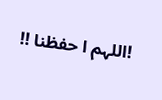!اللہم ا حفظنا !!